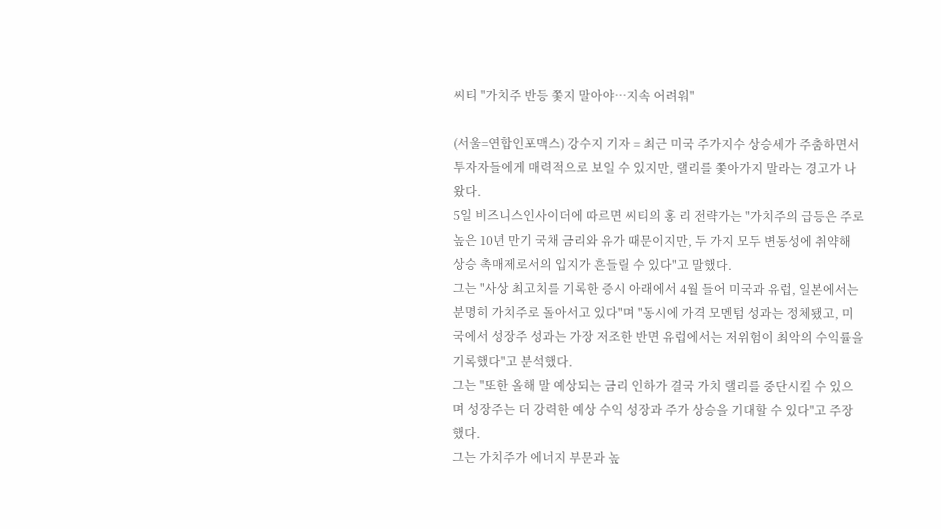씨티 "가치주 반등 쫓지 말아야…지속 어려워"

(서울=연합인포맥스) 강수지 기자 = 최근 미국 주가지수 상승세가 주춤하면서 투자자들에게 매력적으로 보일 수 있지만, 랠리를 쫓아가지 말라는 경고가 나왔다.
5일 비즈니스인사이더에 따르면 씨티의 홍 리 전략가는 "가치주의 급등은 주로 높은 10년 만기 국채 금리와 유가 때문이지만, 두 가지 모두 변동성에 취약해 상승 촉매제로서의 입지가 흔들릴 수 있다"고 말했다.
그는 "사상 최고치를 기록한 증시 아래에서 4월 들어 미국과 유럽, 일본에서는 분명히 가치주로 돌아서고 있다"며 "동시에 가격 모멘텀 성과는 정체됐고, 미국에서 성장주 성과는 가장 저조한 반면 유럽에서는 저위험이 최악의 수익률을 기록했다"고 분석했다.
그는 "또한 올해 말 예상되는 금리 인하가 결국 가치 랠리를 중단시킬 수 있으며 성장주는 더 강력한 예상 수익 성장과 주가 상승을 기대할 수 있다"고 주장했다.
그는 가치주가 에너지 부문과 높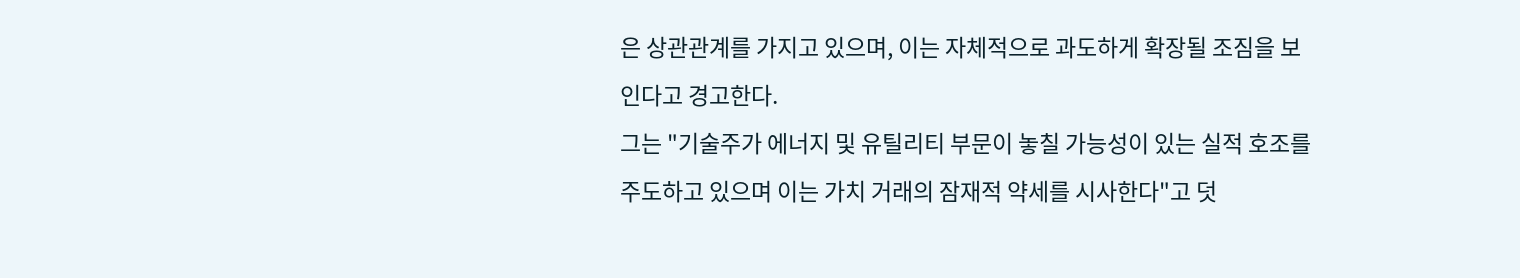은 상관관계를 가지고 있으며, 이는 자체적으로 과도하게 확장될 조짐을 보인다고 경고한다.
그는 "기술주가 에너지 및 유틸리티 부문이 놓칠 가능성이 있는 실적 호조를 주도하고 있으며 이는 가치 거래의 잠재적 약세를 시사한다"고 덧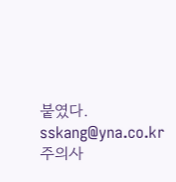붙였다.
sskang@yna.co.kr
주의사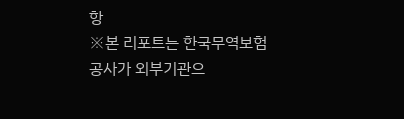항
※본 리포트는 한국무역보험공사가 외부기관으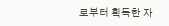로부터 획득한 자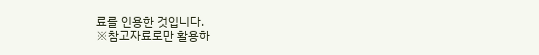료를 인용한 것입니다.
※참고자료로만 활용하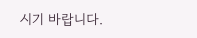시기 바랍니다.